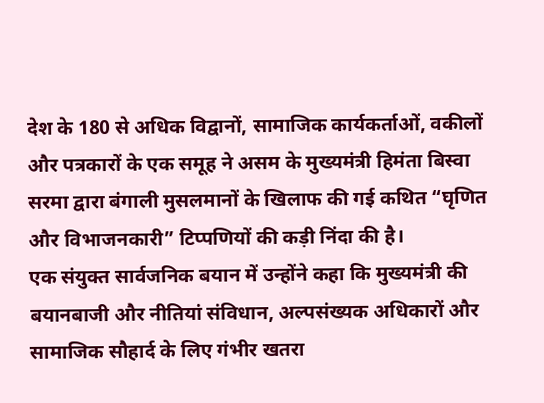देश के 180 से अधिक विद्वानों, सामाजिक कार्यकर्ताओं, वकीलों और पत्रकारों के एक समूह ने असम के मुख्यमंत्री हिमंता बिस्वा सरमा द्वारा बंगाली मुसलमानों के खिलाफ की गई कथित “घृणित और विभाजनकारी” टिप्पणियों की कड़ी निंदा की है।
एक संयुक्त सार्वजनिक बयान में उन्होंने कहा कि मुख्यमंत्री की बयानबाजी और नीतियां संविधान, अल्पसंख्यक अधिकारों और सामाजिक सौहार्द के लिए गंभीर खतरा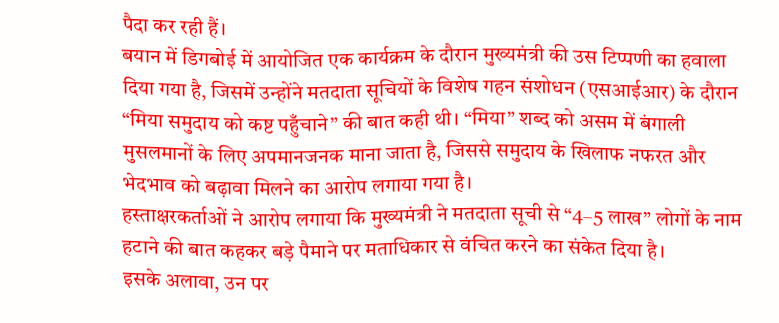पैदा कर रही हैं।
बयान में डिगबोई में आयोजित एक कार्यक्रम के दौरान मुख्यमंत्री की उस टिप्पणी का हवाला दिया गया है, जिसमें उन्होंने मतदाता सूचियों के विशेष गहन संशोधन (एसआईआर) के दौरान “मिया समुदाय को कष्ट पहुँचाने” की बात कही थी। “मिया” शब्द को असम में बंगाली मुसलमानों के लिए अपमानजनक माना जाता है, जिससे समुदाय के खिलाफ नफरत और भेदभाव को बढ़ावा मिलने का आरोप लगाया गया है।
हस्ताक्षरकर्ताओं ने आरोप लगाया कि मुख्यमंत्री ने मतदाता सूची से “4–5 लाख” लोगों के नाम हटाने की बात कहकर बड़े पैमाने पर मताधिकार से वंचित करने का संकेत दिया है।
इसके अलावा, उन पर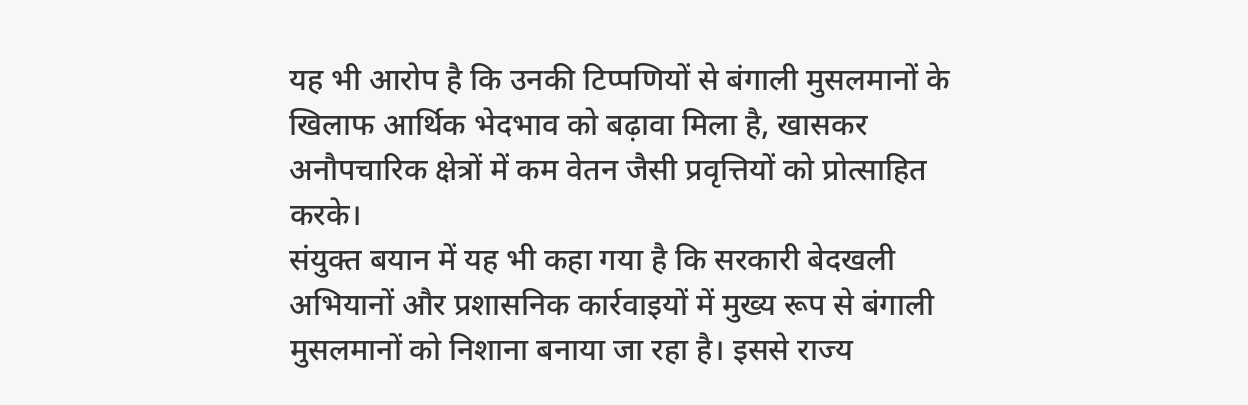यह भी आरोप है कि उनकी टिप्पणियों से बंगाली मुसलमानों के खिलाफ आर्थिक भेदभाव को बढ़ावा मिला है, खासकर अनौपचारिक क्षेत्रों में कम वेतन जैसी प्रवृत्तियों को प्रोत्साहित करके।
संयुक्त बयान में यह भी कहा गया है कि सरकारी बेदखली अभियानों और प्रशासनिक कार्रवाइयों में मुख्य रूप से बंगाली मुसलमानों को निशाना बनाया जा रहा है। इससे राज्य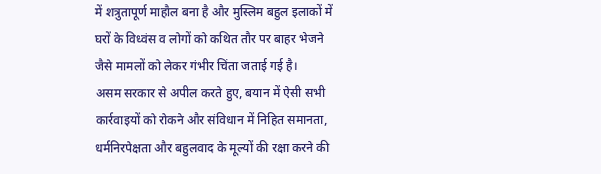में शत्रुतापूर्ण माहौल बना है और मुस्लिम बहुल इलाकों में घरों के विध्वंस व लोगों को कथित तौर पर बाहर भेजने जैसे मामलों को लेकर गंभीर चिंता जताई गई है।
असम सरकार से अपील करते हुए, बयान में ऐसी सभी कार्रवाइयों को रोकने और संविधान में निहित समानता, धर्मनिरपेक्षता और बहुलवाद के मूल्यों की रक्षा करने की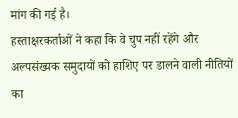मांग की गई है।
हस्ताक्षरकर्ताओं ने कहा कि वे चुप नहीं रहेंगे और अल्पसंख्यक समुदायों को हाशिए पर डालने वाली नीतियों का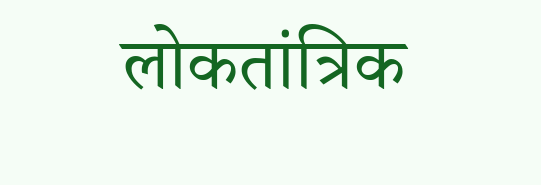लोकतांत्रिक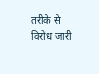तरीके से विरोध जारी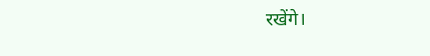रखेंगे।